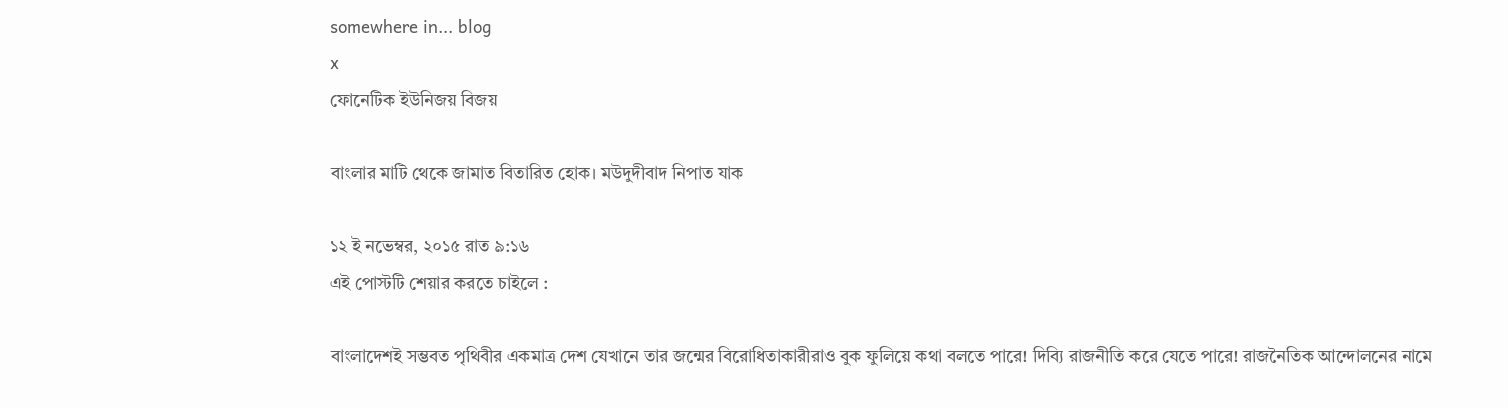somewhere in... blog
x
ফোনেটিক ইউনিজয় বিজয়

বাংলার মাটি থেকে জামাত বিতারিত হোক। মউদুদীবাদ নিপাত যাক

১২ ই নভেম্বর, ২০১৫ রাত ৯:১৬
এই পোস্টটি শেয়ার করতে চাইলে :

বাংলাদেশই সম্ভবত পৃথিবীর একমাত্র দেশ যেখানে তার জন্মের বিরোধিতাকারীরাও বুক ফুলিয়ে কথা বলতে পারে! দিব্যি রাজনীতি করে যেতে পারে! রাজনৈতিক আন্দোলনের নামে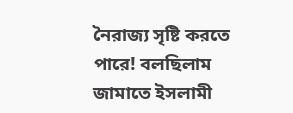নৈরাজ্য সৃষ্টি করতে পারে! বলছিলাম জামাতে ইসলামী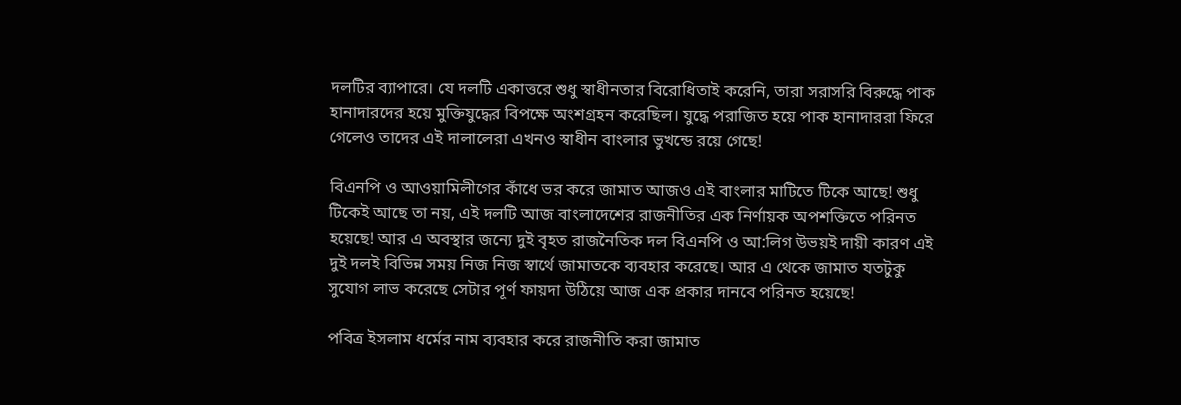দলটির ব্যাপারে। যে দলটি একাত্তরে শুধু স্বাধীনতার বিরোধিতাই করেনি, তারা সরাসরি বিরুদ্ধে পাক হানাদারদের হয়ে মুক্তিযুদ্ধের বিপক্ষে অংশগ্রহন করেছিল। যুদ্ধে পরাজিত হয়ে পাক হানাদাররা ফিরে গেলেও তাদের এই দালালেরা এখনও স্বাধীন বাংলার ভুখন্ডে রয়ে গেছে!

বিএনপি ও আওয়ামিলীগের কাঁধে ভর করে জামাত আজও এই বাংলার মাটিতে টিকে আছে! শুধু টিকেই আছে তা নয়, এই দলটি আজ বাংলাদেশের রাজনীতির এক নির্ণায়ক অপশক্তিতে পরিনত হয়েছে! আর এ অবস্থার জন্যে দুই বৃহত রাজনৈতিক দল বিএনপি ও আ:লিগ উভয়ই দায়ী কারণ এই দুই দলই বিভিন্ন সময় নিজ নিজ স্বার্থে জামাতকে ব্যবহার করেছে। আর এ থেকে জামাত যতটুকু সুযোগ লাভ করেছে সেটার পূর্ণ ফায়দা উঠিয়ে আজ এক প্রকার দানবে পরিনত হয়েছে!

পবিত্র ইসলাম ধর্মের নাম ব্যবহার করে রাজনীতি করা জামাত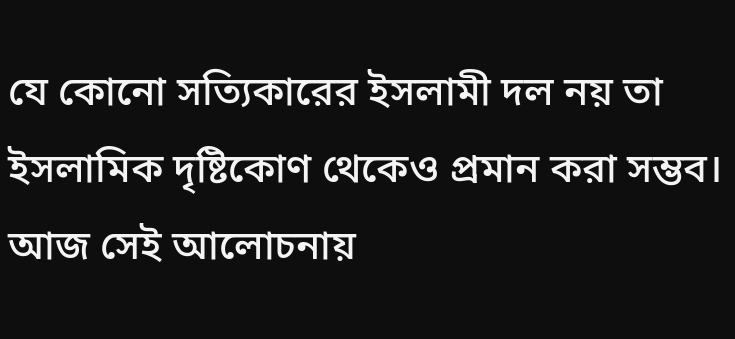যে কোনো সত্যিকারের ইসলামী দল নয় তা ইসলামিক দৃষ্টিকোণ থেকেও প্রমান করা সম্ভব। আজ সেই আলোচনায়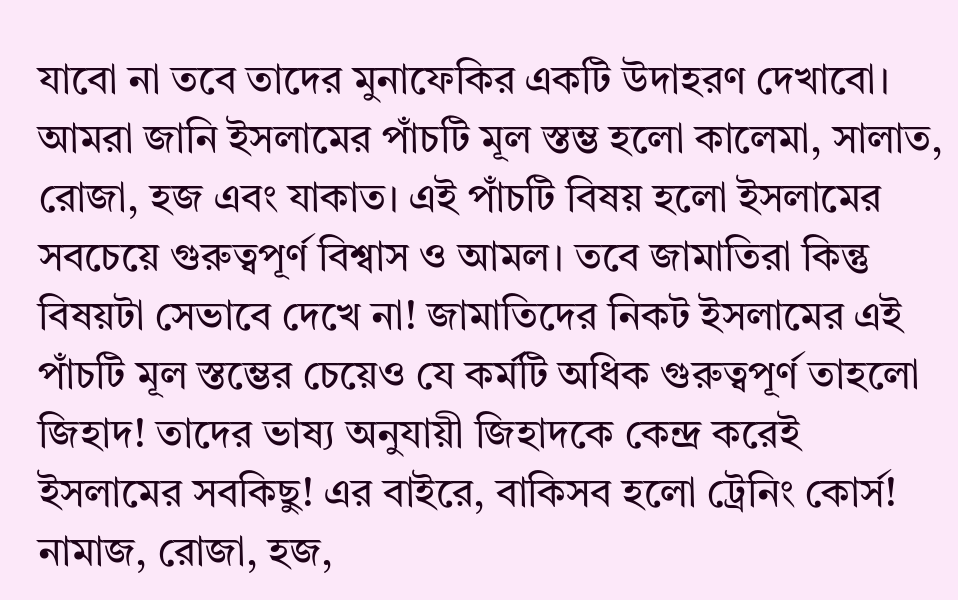যাবো না তবে তাদের মুনাফেকির একটি উদাহরণ দেখাবো।
আমরা জানি ইসলামের পাঁচটি মূল স্তম্ভ হলো কালেমা, সালাত, রোজা, হজ এবং যাকাত। এই পাঁচটি বিষয় হলো ইসলামের সবচেয়ে গুরুত্বপূর্ণ বিশ্বাস ও আমল। তবে জামাতিরা কিন্তু বিষয়টা সেভাবে দেখে না! জামাতিদের নিকট ইসলামের এই পাঁচটি মূল স্তম্ভের চেয়েও যে কর্মটি অধিক গুরুত্বপূর্ণ তাহলো জিহাদ! তাদের ভাষ্য অনুযায়ী জিহাদকে কেন্দ্র করেই ইসলামের সবকিছু! এর বাইরে, বাকিসব হলো ট্রেনিং কোর্স! নামাজ, রোজা, হজ,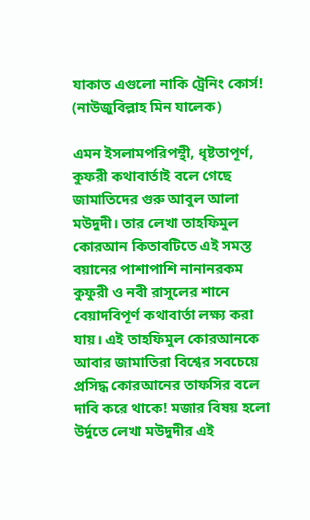যাকাত এগুলো নাকি ট্রেনিং কোর্স! (নাউজুবিল্লাহ মিন যালেক)

এমন ইসলামপরিপন্থী, ধৃষ্টতাপূর্ণ, কুফরী কথাবার্তাই বলে গেছে জামাতিদের গুরু আবুল আলা মউদুদী। তার লেখা তাহফিমুল কোরআন কিতাবটিতে এই সমস্ত বয়ানের পাশাপাশি নানানরকম কুফুরী ও নবী রাসুলের শানে বেয়াদবিপূর্ণ কথাবার্তা লক্ষ্য করা যায়। এই তাহফিমুল কোরআনকে আবার জামাতিরা বিশ্বের সবচেয়ে প্রসিদ্ধ কোরআনের তাফসির বলে দাবি করে থাকে! মজার বিষয় হলো উর্দুতে লেখা মউদুদীর এই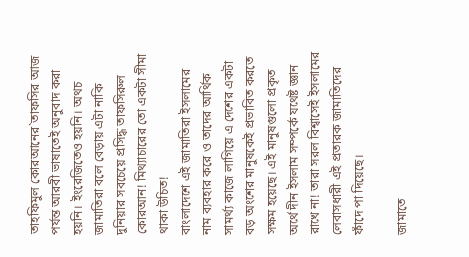তাহফিমুল কোরআনের`তাফসির আজ পর্যন্ত আরবী ভাষাতেই অনুবাদ করা হয়নি। ইংরেজিতেও হয়নি। অথচ জামাতিরা বলে বেড়ায় এটা নাকি দুনিয়ার সবচেয়ে প্রসিদ্ধ তাফসিরুল কোরআন! মিথ্যাচারের তো একটা সীমা থাকা উচিত!
বাংলাদেশে এই জামাতিরা ইসলামের নাম ব্যবহার করে ও তাদের আর্থিক সামর্থ্য কাজে লাগিয়ে এ দেশের একটা বড় অংশের মানুষকেই প্রভাবিত করতে সক্ষম হয়েছে। এই মানুষগুলো প্রকৃত অর্থে দীন ইসলাম সম্পর্কে যথেষ্ট জ্ঞান রাখে না! তারা সরল বিশ্বাসেই ইসলামের লেবাসধারী এই প্রতারক জামাতিদের ফাঁদে পা দিয়েছে।

জামাতে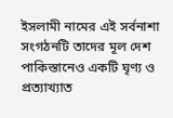ইসলামী নামের এই সর্বনাশা সংগঠনটি তাদের মূল দেশ পাকিস্তানেও একটি ঘৃণ্য ও প্রত্যাখ্যাত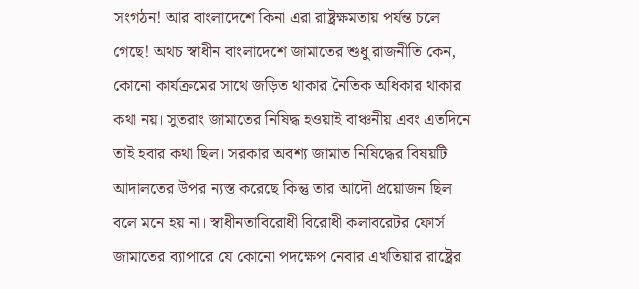সংগঠন! আর বাংলাদেশে কিনা এরা রাষ্ট্রক্ষমতায় পর্যন্ত চলে গেছে! অথচ স্বাধীন বাংলাদেশে জামাতের শুধু রাজনীতি কেন, কোনো কার্যক্রমের সাথে জড়িত থাকার নৈতিক অধিকার থাকার কথা নয়। সুতরাং জামাতের নিষিদ্ধ হওয়াই বাঞ্চনীয় এবং এতদিনে তাই হবার কথা ছিল। সরকার অবশ্য জামাত নিষিদ্ধের বিষয়টি আদালতের উপর ন্যস্ত করেছে কিন্তু তার আদৌ প্রয়োজন ছিল বলে মনে হয় না। স্বাধীনতাবিরোধী বিরোধী কলাবরেটর ফোর্স জামাতের ব্যাপারে যে কোনো পদক্ষেপ নেবার এখতিয়ার রাষ্ট্রের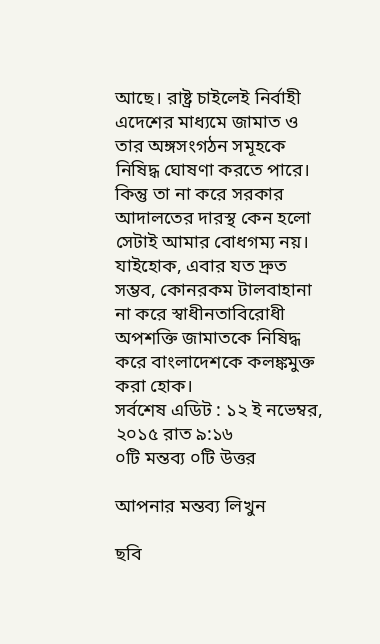আছে। রাষ্ট্র চাইলেই নির্বাহী এদেশের মাধ্যমে জামাত ও তার অঙ্গসংগঠন সমূহকে নিষিদ্ধ ঘোষণা করতে পারে। কিন্তু তা না করে সরকার আদালতের দারস্থ কেন হলো সেটাই আমার বোধগম্য নয়। যাইহোক, এবার যত দ্রুত সম্ভব, কোনরকম টালবাহানা না করে স্বাধীনতাবিরোধী অপশক্তি জামাতকে নিষিদ্ধ করে বাংলাদেশকে কলঙ্কমুক্ত করা হোক।
সর্বশেষ এডিট : ১২ ই নভেম্বর, ২০১৫ রাত ৯:১৬
০টি মন্তব্য ০টি উত্তর

আপনার মন্তব্য লিখুন

ছবি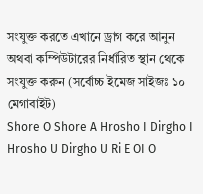সংযুক্ত করতে এখানে ড্রাগ করে আনুন অথবা কম্পিউটারের নির্ধারিত স্থান থেকে সংযুক্ত করুন (সর্বোচ্চ ইমেজ সাইজঃ ১০ মেগাবাইট)
Shore O Shore A Hrosho I Dirgho I Hrosho U Dirgho U Ri E OI O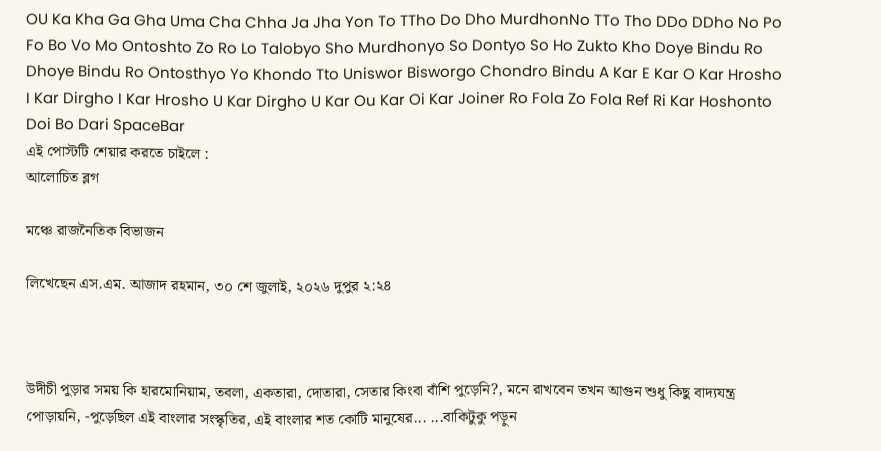OU Ka Kha Ga Gha Uma Cha Chha Ja Jha Yon To TTho Do Dho MurdhonNo TTo Tho DDo DDho No Po Fo Bo Vo Mo Ontoshto Zo Ro Lo Talobyo Sho Murdhonyo So Dontyo So Ho Zukto Kho Doye Bindu Ro Dhoye Bindu Ro Ontosthyo Yo Khondo Tto Uniswor Bisworgo Chondro Bindu A Kar E Kar O Kar Hrosho I Kar Dirgho I Kar Hrosho U Kar Dirgho U Kar Ou Kar Oi Kar Joiner Ro Fola Zo Fola Ref Ri Kar Hoshonto Doi Bo Dari SpaceBar
এই পোস্টটি শেয়ার করতে চাইলে :
আলোচিত ব্লগ

মঞ্চে রাজনৈতিক বিভাজন

লিখেছেন এস.এম. আজাদ রহমান, ৩০ শে জুলাই, ২০২৬ দুপুর ২:২৪



উদীচী পুড়ার সময় কি হারমোনিয়াম, তবলা, একতারা, দোতারা, সেতার কিংবা বাঁশি পুড়েনি?, মনে রাখবেন তখন আগুন শুধু কিছু বাদ্যযন্ত্র পোড়ায়নি, -পুড়েছিল এই বাংলার সংস্কৃতির, এই বাংলার শত কোটি মানুষের... ...বাকিটুকু পড়ুন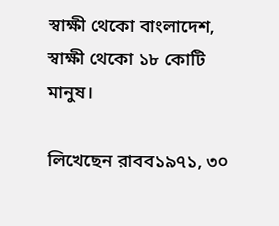স্বাক্ষী থেকো বাংলাদেশ, স্বাক্ষী থেকো ১৮ কোটি মানুষ।

লিখেছেন রাবব১৯৭১, ৩০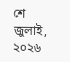শে জুলাই, ২০২৬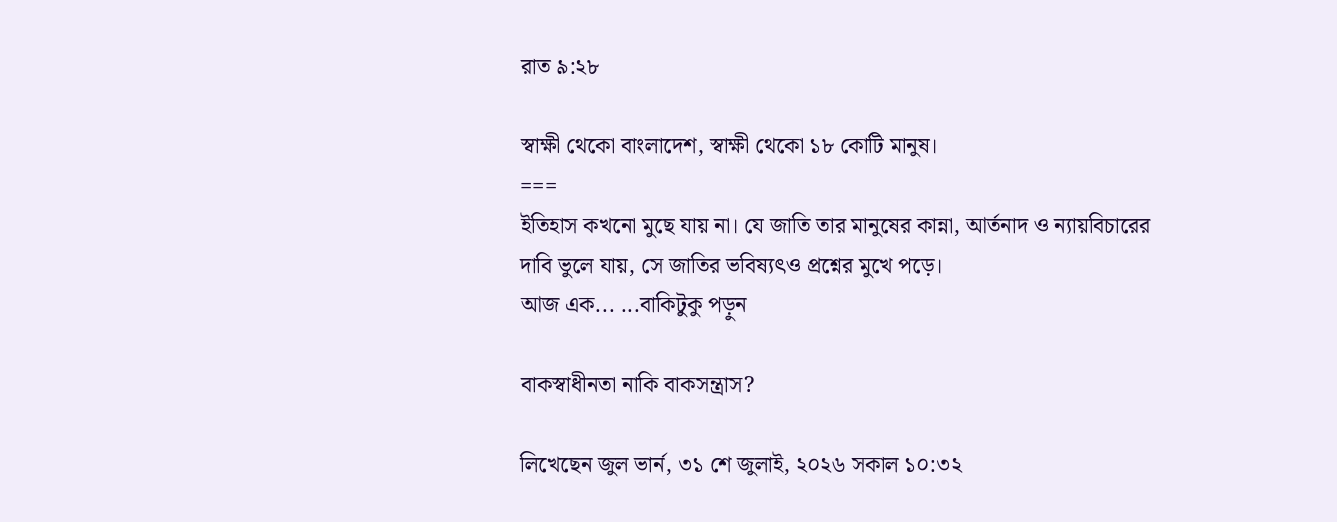রাত ৯:২৮

স্বাক্ষী থেকো বাংলাদেশ, স্বাক্ষী থেকো ১৮ কোটি মানুষ।
===
ইতিহাস কখনো মুছে যায় না। যে জাতি তার মানুষের কান্না, আর্তনাদ ও ন্যায়বিচারের দাবি ভুলে যায়, সে জাতির ভবিষ্যৎও প্রশ্নের মুখে পড়ে।
আজ এক... ...বাকিটুকু পড়ুন

বাকস্বাধীনতা নাকি বাকসন্ত্রাস?

লিখেছেন জুল ভার্ন, ৩১ শে জুলাই, ২০২৬ সকাল ১০:৩২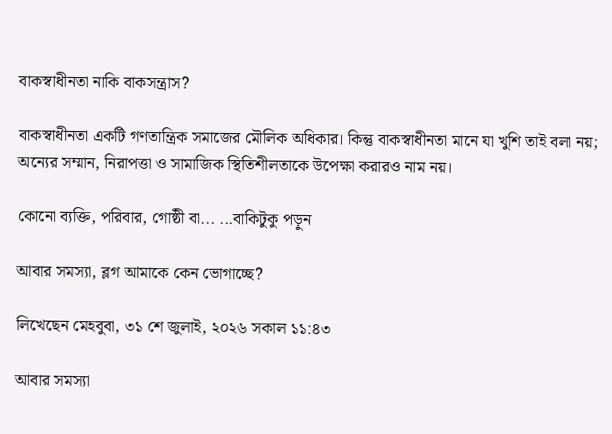বাকস্বাধীনতা নাকি বাকসন্ত্রাস?

বাকস্বাধীনতা একটি গণতান্ত্রিক সমাজের মৌলিক অধিকার। কিন্তু বাকস্বাধীনতা মানে যা খুশি তাই বলা নয়; অন্যের সম্মান, নিরাপত্তা ও সামাজিক স্থিতিশীলতাকে উপেক্ষা করারও নাম নয়।

কোনো ব্যক্তি, পরিবার, গোষ্ঠী বা... ...বাকিটুকু পড়ুন

আবার সমস্যা, ব্লগ আমাকে কেন ভোগাচ্ছে?

লিখেছেন মেহবুবা, ৩১ শে জুলাই, ২০২৬ সকাল ১১:৪৩

আবার সমস্যা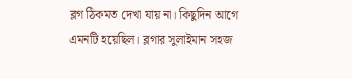ব্লগ ঠিকমত দেখা যায় না। কিছুদিন আগে এমনটি হয়েছিল। ব্লগার সুলাইমান সহজ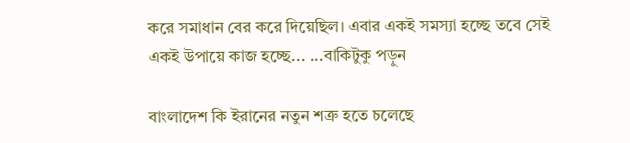করে সমাধান বের করে দিয়েছিল। এবার একই সমস্যা হচ্ছে তবে সেই একই উপায়ে কাজ হচ্ছে... ...বাকিটুকু পড়ুন

বাংলাদেশ কি ইরানের নতুন শত্রু হতে চলেছে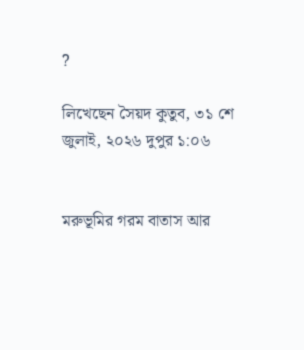?

লিখেছেন সৈয়দ কুতুব, ৩১ শে জুলাই, ২০২৬ দুপুর ১:০৬


মরুভূমির গরম বাতাস আর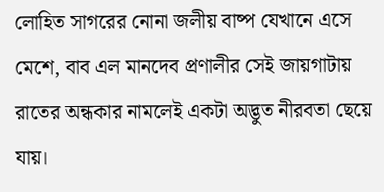লোহিত সাগরের নোনা জলীয় বাষ্প যেখানে এসে মেশে, বাব এল মানদেব প্রণালীর সেই জায়গাটায় রাতের অন্ধকার নামলেই একটা অদ্ভুত নীরবতা ছেয়ে যায়।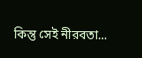কিন্তু সেই নীরবতা...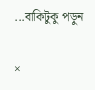...বাকিটুকু পড়ুন

×